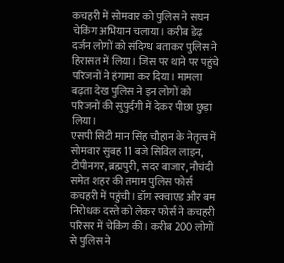कचहरी में सोमवार को पुलिस ने सघन चेकिंग अभियान चलाया। करीब डेढ़ दर्जन लोगों को संदिग्ध बताकर पुलिस ने हिरासत में लिया। जिस पर थाने पर पहुंचे परिजनों ने हंगामा कर दिया। मामला बढ़ता देख पुलिस ने इन लोगों को परिजनों की सुपुर्दगी में देकर पीछा छुड़ा लिया।
एसपी सिटी मान सिंह चौहान के नेतृत्व में सोमवार सुबह 11 बजे सिविल लाइन, टीपीनगर, ब्रह्मपुरी, सदर बाजार, नौचंदी समेत शहर की तमाम पुलिस फोर्स कचहरी में पहुंची। डॉग स्क्वाएड और बम निरोधक दस्ते को लेकर फोर्स ने कचहरी परिसर में चेकिंग की। करीब 200 लोगों से पुलिस ने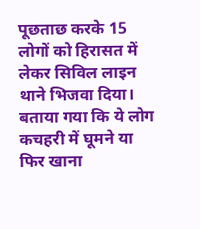पूछताछ करके 15 लोगों को हिरासत में लेकर सिविल लाइन थाने भिजवा दिया।
बताया गया कि ये लोग कचहरी में घूमने या फिर खाना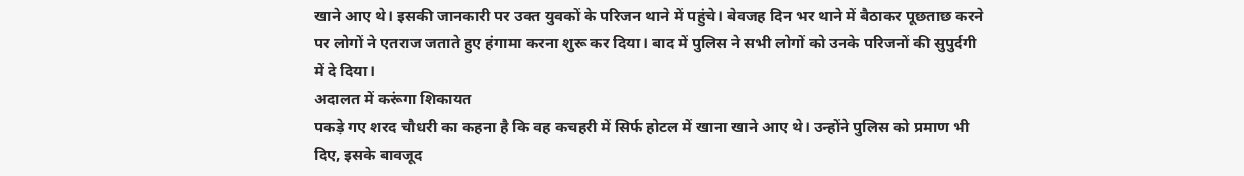खाने आए थे। इसकी जानकारी पर उक्त युवकों के परिजन थाने में पहुंचे। बेवजह दिन भर थाने में बैठाकर पूछताछ करने पर लोगों ने एतराज जताते हुए हंगामा करना शुरू कर दिया। बाद में पुलिस ने सभी लोगों को उनके परिजनों की सुपुर्दगी में दे दिया।
अदालत में करूंगा शिकायत
पकड़े गए शरद चौधरी का कहना है कि वह कचहरी में सिर्फ होटल में खाना खाने आए थे। उन्होंने पुलिस को प्रमाण भी दिए, इसके बावजूद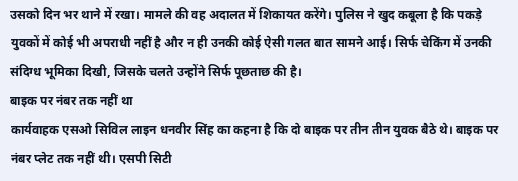उसको दिन भर थाने में रखा। मामले की वह अदालत में शिकायत करेंगे। पुलिस ने खुद कबूला है कि पकड़े युवकों में कोई भी अपराधी नहीं है और न ही उनकी कोई ऐसी गलत बात सामने आई। सिर्फ चेकिंग में उनकी संदिग्ध भूमिका दिखी, जिसके चलते उन्होंने सिर्फ पूछताछ की है।
बाइक पर नंबर तक नहीं था
कार्यवाहक एसओ सिविल लाइन धनवीर सिंह का कहना है कि दो बाइक पर तीन तीन युवक बैठे थे। बाइक पर नंबर प्लेट तक नहीं थी। एसपी सिटी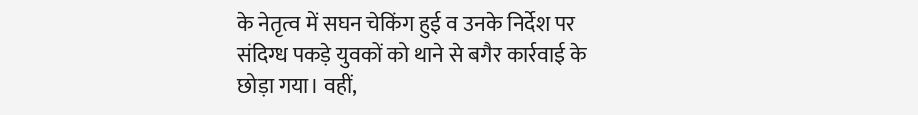के नेतृत्व में सघन चेकिंग हुई व उनके निर्देश पर संदिग्ध पकड़े युवकों को थाने से बगैर कार्रवाई के छोड़ा गया। वहीं,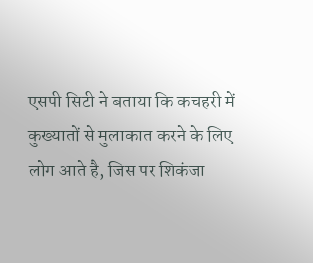एसपी सिटी ने बताया कि कचहरी में कुख्यातों से मुलाकात करने के लिए लोग आते है, जिस पर शिकंजा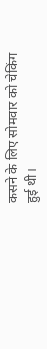कसने के लिए सोमवार को चेकिंग हुई थी।